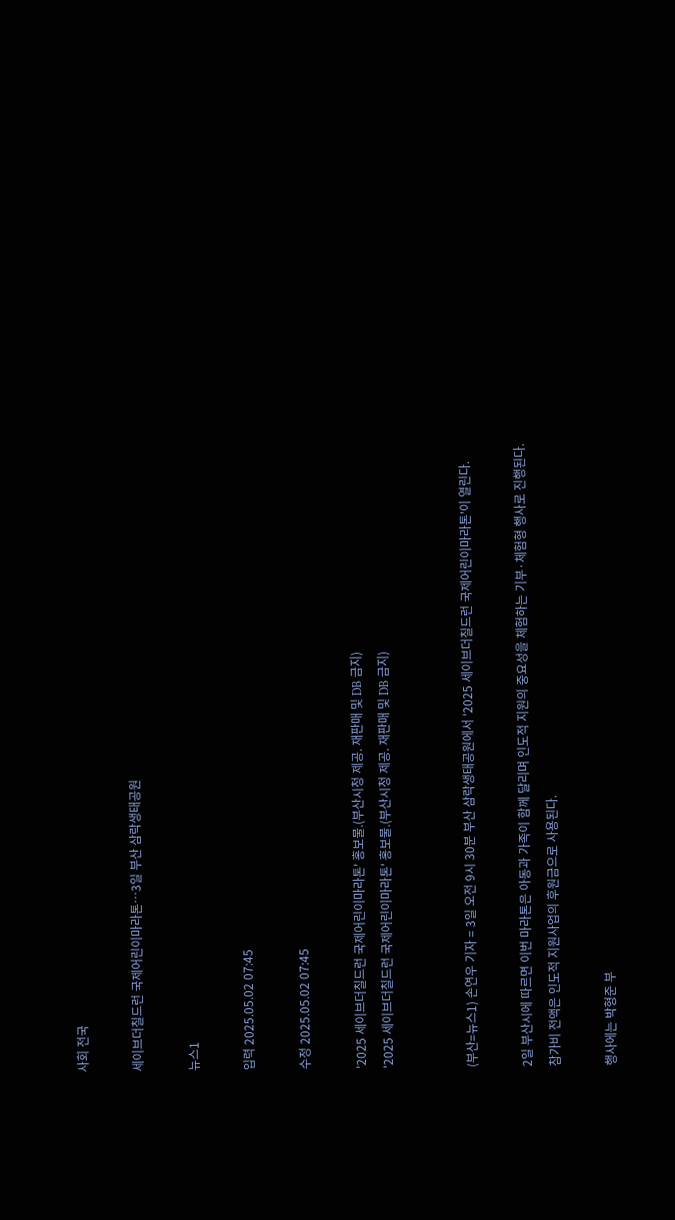사회 전국

세이브더칠드런 국제어린이마라톤…3일 부산 삼락생태공원

뉴스1

입력 2025.05.02 07:45

수정 2025.05.02 07:45

'2025 세이브더칠드런 국제어린이마라톤' 홍보물.(부산시청 제공. 재판매 및 DB 금지)
'2025 세이브더칠드런 국제어린이마라톤' 홍보물.(부산시청 제공. 재판매 및 DB 금지)


(부산=뉴스1) 손연우 기자 = 3일 오전 9시 30분 부산 삼락생태공원에서 '2025 세이브더칠드런 국제어린이마라톤'이 열린다.

2일 부산시에 따르면 이번 마라톤은 아동과 가족이 함께 달리며 인도적 지원의 중요성을 체험하는 기부·체험형 행사로 진행된다. 참가비 전액은 인도적 지원사업의 후원금으로 사용된다.

행사에는 박형준 부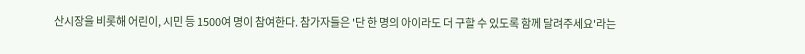산시장을 비롯해 어린이, 시민 등 1500여 명이 참여한다. 참가자들은 '단 한 명의 아이라도 더 구할 수 있도록 함께 달려주세요'라는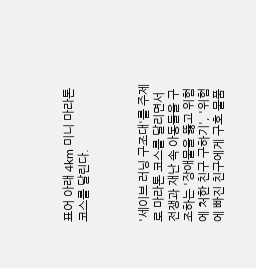표어 아래 4km 미니 마라톤 코스를 달린다.



'세이브 러닝 구조대'를 주제로 마라톤 코스를 달리면서 전쟁과 재난 속 아동들을 구조하는 '장애물을 뚫고 위험에 처한 친구 구하기', '위험에 빠진 친구에게 구호 물품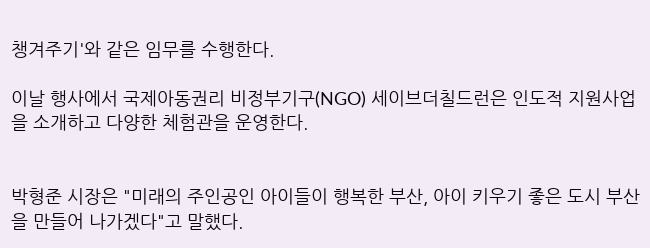챙겨주기'와 같은 임무를 수행한다.

이날 행사에서 국제아동권리 비정부기구(NGO) 세이브더칠드런은 인도적 지원사업을 소개하고 다양한 체험관을 운영한다.


박형준 시장은 "미래의 주인공인 아이들이 행복한 부산, 아이 키우기 좋은 도시 부산을 만들어 나가겠다"고 말했다.